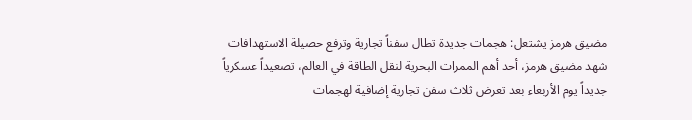مضيق هرمز يشتعل: هجمات جديدة تطال سفناً تجارية وترفع حصيلة الاستهدافات
شهد مضيق هرمز، أحد أهم الممرات البحرية لنقل الطاقة في العالم، تصعيداً عسكرياً جديداً يوم الأربعاء بعد تعرض ثلاث سفن تجارية إضافية لهجمات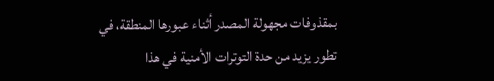بمقذوفات مجهولة المصدر أثناء عبورها المنطقة، في تطور يزيد من حدة التوترات الأمنية في هذا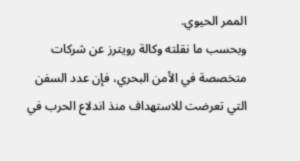الممر الحيوي.
وبحسب ما نقلته وكالة رويترز عن شركات متخصصة في الأمن البحري، فإن عدد السفن التي تعرضت للاستهداف منذ اندلاع الحرب في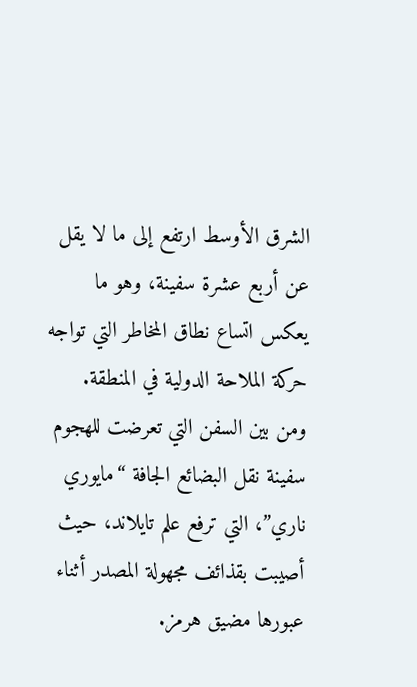الشرق الأوسط ارتفع إلى ما لا يقل عن أربع عشرة سفينة، وهو ما يعكس اتساع نطاق المخاطر التي تواجه حركة الملاحة الدولية في المنطقة.
ومن بين السفن التي تعرضت للهجوم سفينة نقل البضائع الجافة “مايوري ناري”، التي ترفع علم تايلاند، حيث أصيبت بقذائف مجهولة المصدر أثناء عبورها مضيق هرمز.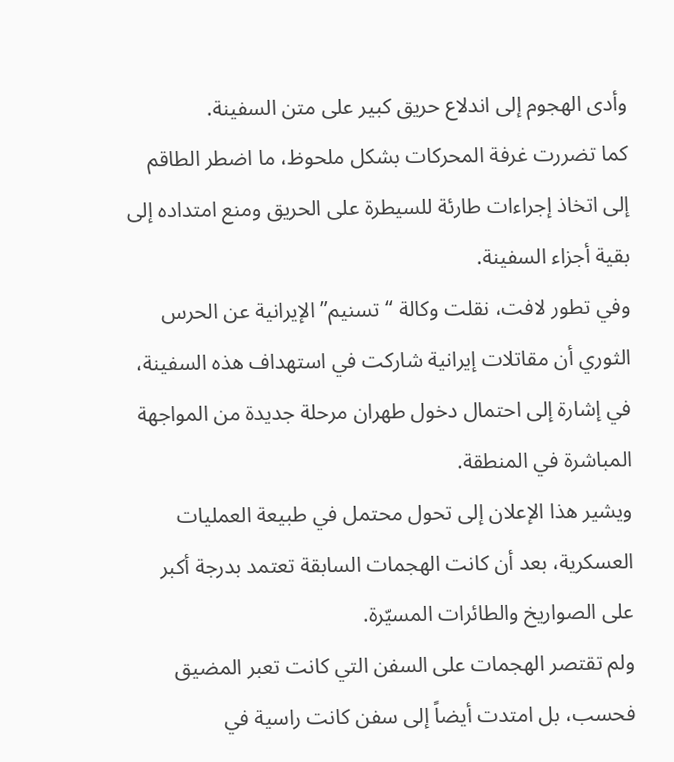وأدى الهجوم إلى اندلاع حريق كبير على متن السفينة.
كما تضررت غرفة المحركات بشكل ملحوظ، ما اضطر الطاقم إلى اتخاذ إجراءات طارئة للسيطرة على الحريق ومنع امتداده إلى بقية أجزاء السفينة.
وفي تطور لافت، نقلت وكالة “تسنيم” الإيرانية عن الحرس الثوري أن مقاتلات إيرانية شاركت في استهداف هذه السفينة، في إشارة إلى احتمال دخول طهران مرحلة جديدة من المواجهة المباشرة في المنطقة.
ويشير هذا الإعلان إلى تحول محتمل في طبيعة العمليات العسكرية، بعد أن كانت الهجمات السابقة تعتمد بدرجة أكبر على الصواريخ والطائرات المسيّرة.
ولم تقتصر الهجمات على السفن التي كانت تعبر المضيق فحسب، بل امتدت أيضاً إلى سفن كانت راسية في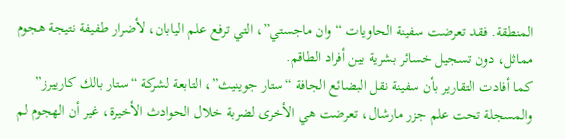المنطقة. فقد تعرضت سفينة الحاويات “وان ماجستي”، التي ترفع علم اليابان، لأضرار طفيفة نتيجة هجوم مماثل، دون تسجيل خسائر بشرية بين أفراد الطاقم.
كما أفادت التقارير بأن سفينة نقل البضائع الجافة “ستار جوينيث”، التابعة لشركة “ستار بالك كارييرز” والمسجلة تحت علم جزر مارشال، تعرضت هي الأخرى لضربة خلال الحوادث الأخيرة، غير أن الهجوم لم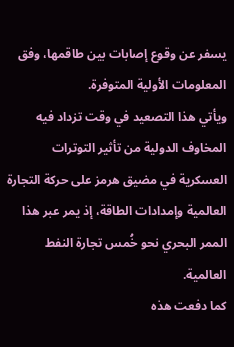يسفر عن وقوع إصابات بين طاقمها، وفق المعلومات الأولية المتوفرة.
ويأتي هذا التصعيد في وقت تزداد فيه المخاوف الدولية من تأثير التوترات العسكرية في مضيق هرمز على حركة التجارة العالمية وإمدادات الطاقة، إذ يمر عبر هذا الممر البحري نحو خُمس تجارة النفط العالمية.
كما دفعت هذه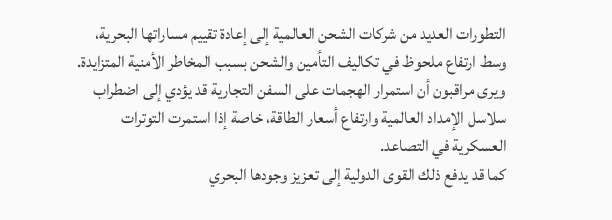التطورات العديد من شركات الشحن العالمية إلى إعادة تقييم مساراتها البحرية، وسط ارتفاع ملحوظ في تكاليف التأمين والشحن بسبب المخاطر الأمنية المتزايدة.
ويرى مراقبون أن استمرار الهجمات على السفن التجارية قد يؤدي إلى اضطراب سلاسل الإمداد العالمية وارتفاع أسعار الطاقة، خاصة إذا استمرت التوترات العسكرية في التصاعد.
كما قد يدفع ذلك القوى الدولية إلى تعزيز وجودها البحري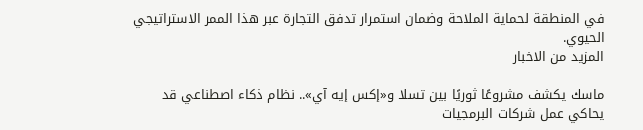في المنطقة لحماية الملاحة وضمان استمرار تدفق التجارة عبر هذا الممر الاستراتيجي الحيوي.
المزيد من الاخبار

ماسك يكشف مشروعًا ثوريًا بين تسلا و«إكس إيه آي».. نظام ذكاء اصطناعي قد يحاكي عمل شركات البرمجيات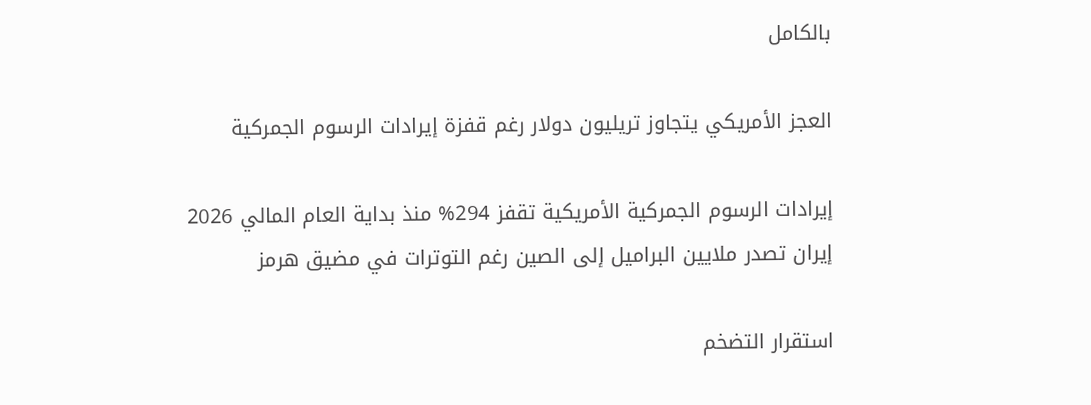بالكامل

العجز الأمريكي يتجاوز تريليون دولار رغم قفزة إيرادات الرسوم الجمركية

إيرادات الرسوم الجمركية الأمريكية تقفز 294% منذ بداية العام المالي 2026
إيران تصدر ملايين البراميل إلى الصين رغم التوترات في مضيق هرمز

استقرار التضخم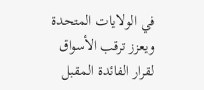في الولايات المتحدة ويعزز ترقب الأسواق لقرار الفائدة المقبل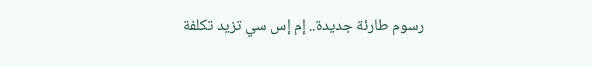رسوم طارئة جديدة.. إم إس سي تزيد تكلفة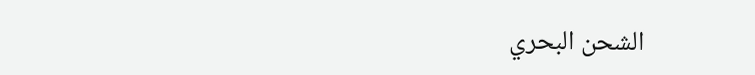الشحن البحري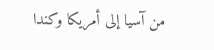من آسيا إلى أمريكا وكندا